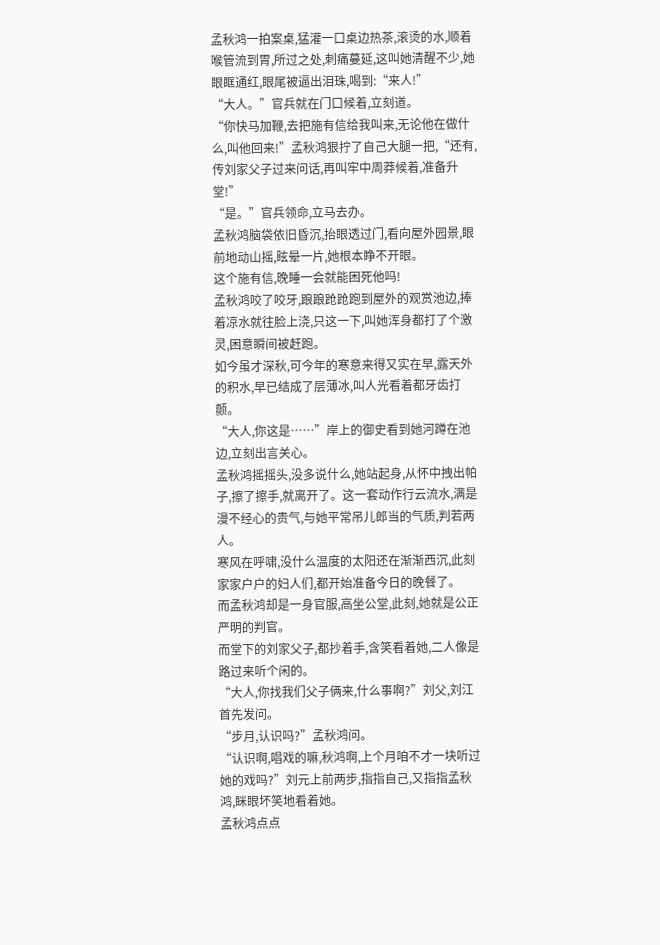孟秋鸿一拍案桌,猛灌一口桌边热茶,滚烫的水,顺着喉管流到胃,所过之处,刺痛蔓延,这叫她清醒不少,她眼眶通红,眼尾被逼出泪珠,喝到:“来人!”
“大人。”官兵就在门口候着,立刻道。
“你快马加鞭,去把施有信给我叫来,无论他在做什么,叫他回来!”孟秋鸿狠拧了自己大腿一把,“还有,传刘家父子过来问话,再叫牢中周莽候着,准备升堂!”
“是。”官兵领命,立马去办。
孟秋鸿脑袋依旧昏沉,抬眼透过门,看向屋外园景,眼前地动山摇,眩晕一片,她根本睁不开眼。
这个施有信,晚睡一会就能困死他吗!
孟秋鸿咬了咬牙,踉踉跄跄跑到屋外的观赏池边,捧着凉水就往脸上浇,只这一下,叫她浑身都打了个激灵,困意瞬间被赶跑。
如今虽才深秋,可今年的寒意来得又实在早,露天外的积水,早已结成了层薄冰,叫人光看着都牙齿打颤。
“大人,你这是……”岸上的御史看到她河蹲在池边,立刻出言关心。
孟秋鸿摇摇头,没多说什么,她站起身,从怀中拽出帕子,擦了擦手,就离开了。这一套动作行云流水,满是漫不经心的贵气,与她平常吊儿郎当的气质,判若两人。
寒风在呼啸,没什么温度的太阳还在渐渐西沉,此刻家家户户的妇人们,都开始准备今日的晚餐了。
而孟秋鸿却是一身官服,高坐公堂,此刻,她就是公正严明的判官。
而堂下的刘家父子,都抄着手,含笑看着她,二人像是路过来听个闲的。
“大人,你找我们父子俩来,什么事啊?”刘父,刘江首先发问。
“步月,认识吗?”孟秋鸿问。
“认识啊,唱戏的嘛,秋鸿啊,上个月咱不才一块听过她的戏吗?”刘元上前两步,指指自己,又指指孟秋鸿,眯眼坏笑地看着她。
孟秋鸿点点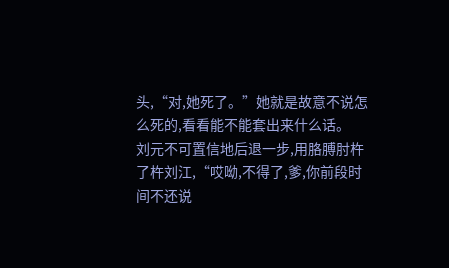头,“对,她死了。”她就是故意不说怎么死的,看看能不能套出来什么话。
刘元不可置信地后退一步,用胳膊肘杵了杵刘江,“哎呦,不得了,爹,你前段时间不还说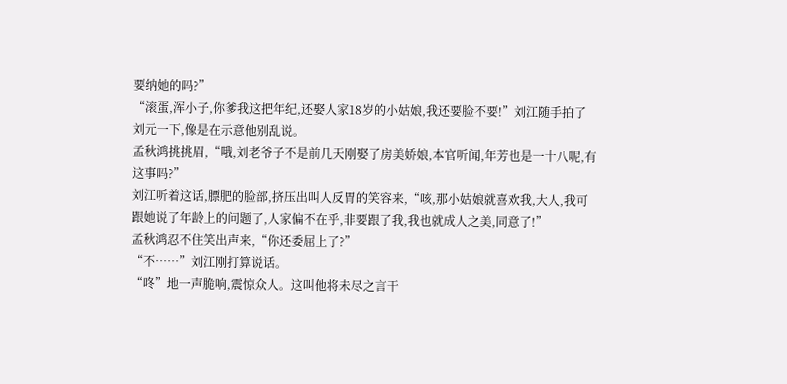要纳她的吗?”
“滚蛋,浑小子,你爹我这把年纪,还娶人家18岁的小姑娘,我还要脸不要!”刘江随手拍了刘元一下,像是在示意他别乱说。
孟秋鸿挑挑眉,“哦,刘老爷子不是前几天刚娶了房美娇娘,本官听闻,年芳也是一十八呢,有这事吗?”
刘江听着这话,膘肥的脸部,挤压出叫人反胃的笑容来,“咳,那小姑娘就喜欢我,大人,我可跟她说了年龄上的问题了,人家偏不在乎,非要跟了我,我也就成人之美,同意了!”
孟秋鸿忍不住笑出声来,“你还委屈上了?”
“不……”刘江刚打算说话。
“咚”地一声脆响,震惊众人。这叫他将未尽之言干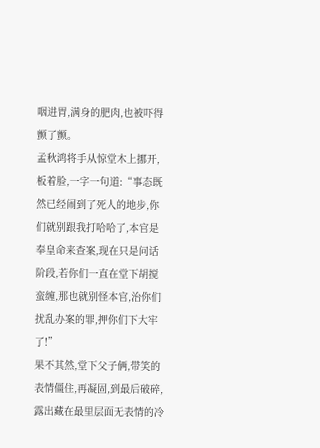咽进胃,满身的肥肉,也被吓得颤了颤。
孟秋鸿将手从惊堂木上挪开,板着脸,一字一句道:“事态既然已经闹到了死人的地步,你们就别跟我打哈哈了,本官是奉皇命来查案,现在只是问话阶段,若你们一直在堂下胡搅蛮缠,那也就别怪本官,治你们扰乱办案的罪,押你们下大牢了!”
果不其然,堂下父子俩,带笑的表情僵住,再凝固,到最后破碎,露出藏在最里层面无表情的冷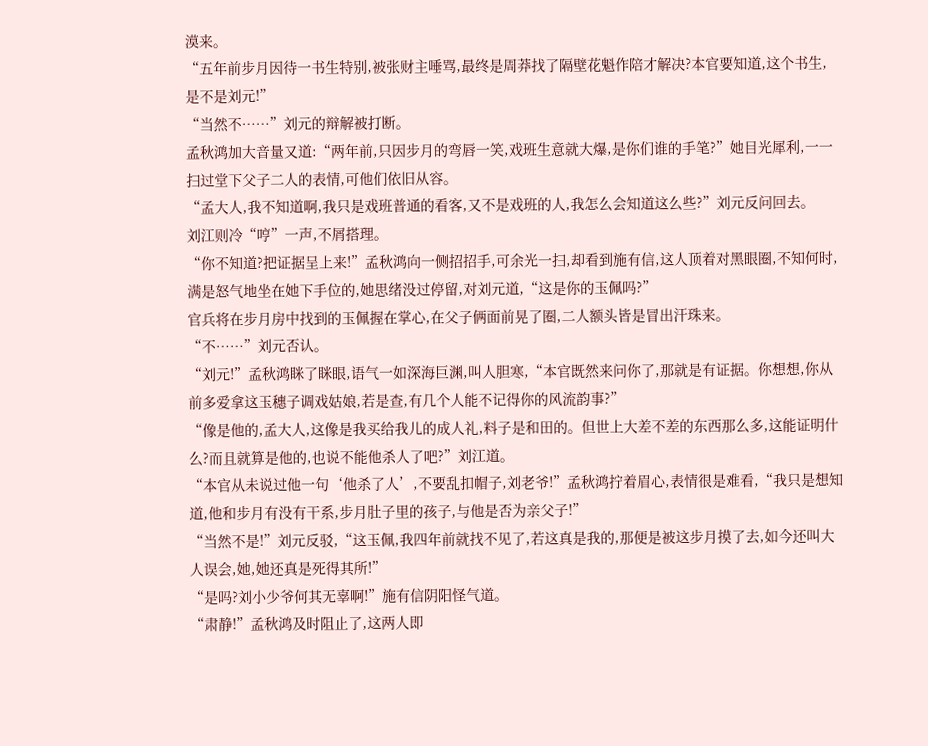漠来。
“五年前步月因待一书生特别,被张财主唾骂,最终是周莽找了隔壁花魁作陪才解决?本官要知道,这个书生,是不是刘元!”
“当然不……”刘元的辩解被打断。
孟秋鸿加大音量又道:“两年前,只因步月的弯唇一笑,戏班生意就大爆,是你们谁的手笔?”她目光犀利,一一扫过堂下父子二人的表情,可他们依旧从容。
“孟大人,我不知道啊,我只是戏班普通的看客,又不是戏班的人,我怎么会知道这么些?”刘元反问回去。
刘江则冷“哼”一声,不屑搭理。
“你不知道?把证据呈上来!”孟秋鸿向一侧招招手,可余光一扫,却看到施有信,这人顶着对黑眼圈,不知何时,满是怒气地坐在她下手位的,她思绪没过停留,对刘元道,“这是你的玉佩吗?”
官兵将在步月房中找到的玉佩握在掌心,在父子俩面前晃了圈,二人额头皆是冒出汗珠来。
“不……”刘元否认。
“刘元!”孟秋鸿眯了眯眼,语气一如深海巨渊,叫人胆寒,“本官既然来问你了,那就是有证据。你想想,你从前多爱拿这玉穗子调戏姑娘,若是查,有几个人能不记得你的风流韵事?”
“像是他的,孟大人,这像是我买给我儿的成人礼,料子是和田的。但世上大差不差的东西那么多,这能证明什么?而且就算是他的,也说不能他杀人了吧?”刘江道。
“本官从未说过他一句‘他杀了人’,不要乱扣帽子,刘老爷!”孟秋鸿拧着眉心,表情很是难看,“我只是想知道,他和步月有没有干系,步月肚子里的孩子,与他是否为亲父子!”
“当然不是!”刘元反驳,“这玉佩,我四年前就找不见了,若这真是我的,那便是被这步月摸了去,如今还叫大人误会,她,她还真是死得其所!”
“是吗?刘小少爷何其无辜啊!”施有信阴阳怪气道。
“肃静!”孟秋鸿及时阻止了,这两人即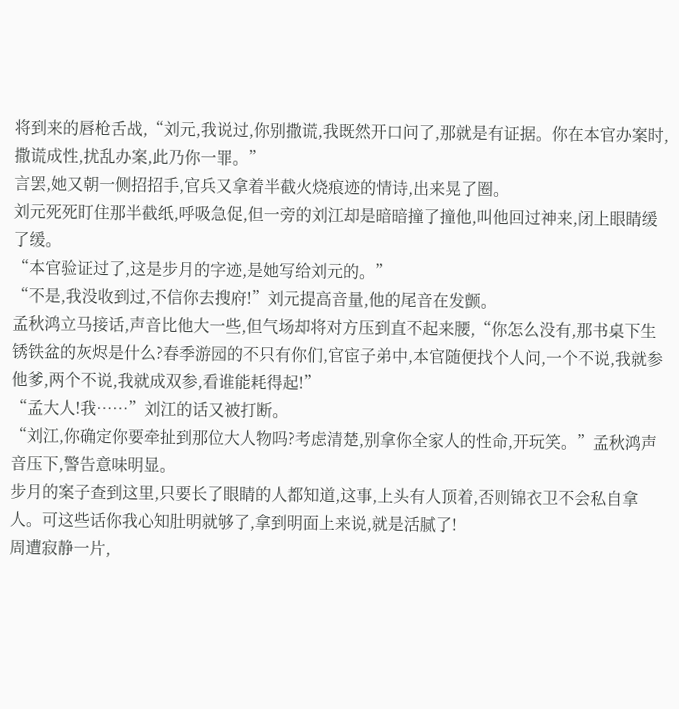将到来的唇枪舌战,“刘元,我说过,你别撒谎,我既然开口问了,那就是有证据。你在本官办案时,撒谎成性,扰乱办案,此乃你一罪。”
言罢,她又朝一侧招招手,官兵又拿着半截火烧痕迹的情诗,出来晃了圈。
刘元死死盯住那半截纸,呼吸急促,但一旁的刘江却是暗暗撞了撞他,叫他回过神来,闭上眼睛缓了缓。
“本官验证过了,这是步月的字迹,是她写给刘元的。”
“不是,我没收到过,不信你去搜府!”刘元提高音量,他的尾音在发颤。
孟秋鸿立马接话,声音比他大一些,但气场却将对方压到直不起来腰,“你怎么没有,那书桌下生锈铁盆的灰烬是什么?春季游园的不只有你们,官宦子弟中,本官随便找个人问,一个不说,我就参他爹,两个不说,我就成双参,看谁能耗得起!”
“孟大人!我……”刘江的话又被打断。
“刘江,你确定你要牵扯到那位大人物吗?考虑清楚,别拿你全家人的性命,开玩笑。”孟秋鸿声音压下,警告意味明显。
步月的案子查到这里,只要长了眼睛的人都知道,这事,上头有人顶着,否则锦衣卫不会私自拿人。可这些话你我心知肚明就够了,拿到明面上来说,就是活腻了!
周遭寂静一片,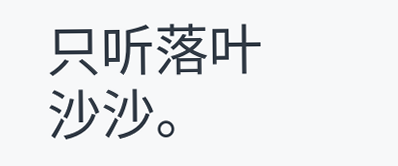只听落叶沙沙。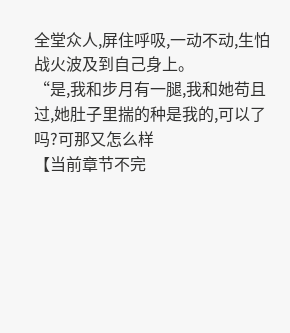全堂众人,屏住呼吸,一动不动,生怕战火波及到自己身上。
“是,我和步月有一腿,我和她苟且过,她肚子里揣的种是我的,可以了吗?可那又怎么样
【当前章节不完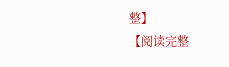整】
【阅读完整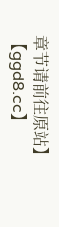章节请前往原站】
【ggd8.cc】